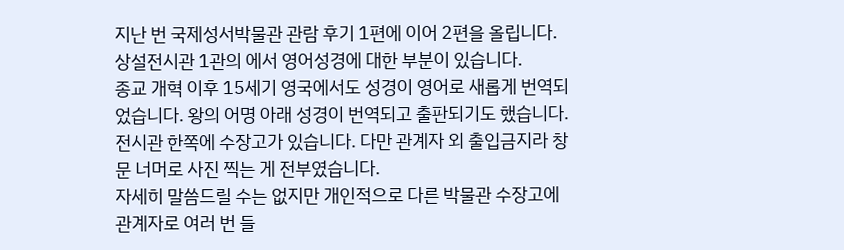지난 번 국제성서박물관 관람 후기 1편에 이어 2편을 올립니다. 상설전시관 1관의 에서 영어성경에 대한 부분이 있습니다.
종교 개혁 이후 15세기 영국에서도 성경이 영어로 새롭게 번역되었습니다. 왕의 어명 아래 성경이 번역되고 출판되기도 했습니다.
전시관 한쪽에 수장고가 있습니다. 다만 관계자 외 출입금지라 창문 너머로 사진 찍는 게 전부였습니다.
자세히 말씀드릴 수는 없지만 개인적으로 다른 박물관 수장고에 관계자로 여러 번 들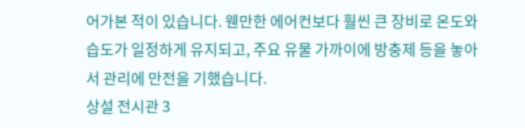어가본 적이 있습니다. 웬만한 에어컨보다 훨씬 큰 장비로 온도와 습도가 일정하게 유지되고, 주요 유물 가까이에 방충제 등을 놓아서 관리에 만전을 기했습니다.
상설 전시관 3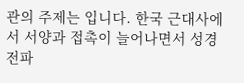관의 주제는 입니다. 한국 근대사에서 서양과 접촉이 늘어나면서 성경 전파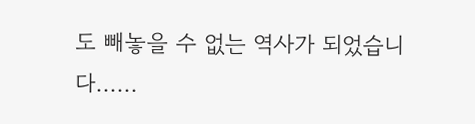도 빼놓을 수 없는 역사가 되었습니다......